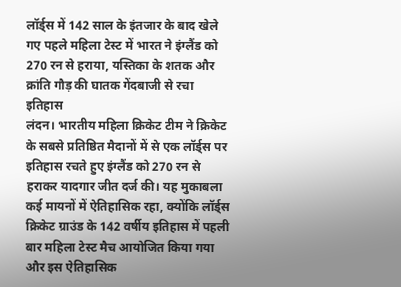लॉर्ड्स में 142 साल के इंतजार के बाद खेले गए पहले महिला टेस्ट में भारत ने इंग्लैंड को 270 रन से हराया, यस्तिका के शतक और क्रांति गौड़ की घातक गेंदबाजी से रचा इतिहास
लंदन। भारतीय महिला क्रिकेट टीम ने क्रिकेट के सबसे प्रतिष्ठित मैदानों में से एक लॉर्ड्स पर इतिहास रचते हुए इंग्लैंड को 270 रन से हराकर यादगार जीत दर्ज की। यह मुकाबला कई मायनों में ऐतिहासिक रहा, क्योंकि लॉर्ड्स क्रिकेट ग्राउंड के 142 वर्षीय इतिहास में पहली बार महिला टेस्ट मैच आयोजित किया गया और इस ऐतिहासिक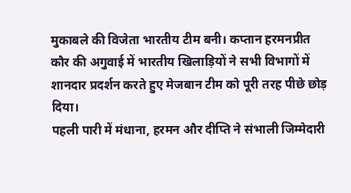मुकाबले की विजेता भारतीय टीम बनी। कप्तान हरमनप्रीत कौर की अगुवाई में भारतीय खिलाड़ियों ने सभी विभागों में शानदार प्रदर्शन करते हुए मेजबान टीम को पूरी तरह पीछे छोड़ दिया।
पहली पारी में मंधाना, हरमन और दीप्ति ने संभाली जिम्मेदारी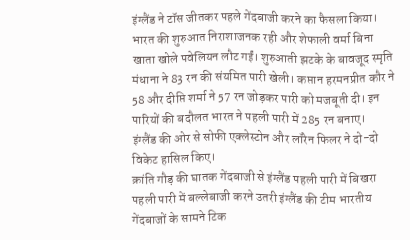इंग्लैंड ने टॉस जीतकर पहले गेंदबाजी करने का फैसला किया। भारत की शुरुआत निराशाजनक रही और शेफाली वर्मा बिना खाता खोले पवेलियन लौट गईं। शुरुआती झटके के बावजूद स्मृति मंधाना ने 83 रन की संयमित पारी खेली। कप्तान हरमनप्रीत कौर ने 58 और दीप्ति शर्मा ने 57 रन जोड़कर पारी को मजबूती दी। इन पारियों की बदौलत भारत ने पहली पारी में 285 रन बनाए।
इंग्लैंड की ओर से सोफी एक्लेस्टोन और लॉरेन फिलर ने दो-दो विकेट हासिल किए।
क्रांति गौड़ की घातक गेंदबाजी से इंग्लैंड पहली पारी में बिखरा
पहली पारी में बल्लेबाजी करने उतरी इंग्लैंड की टीम भारतीय गेंदबाजों के सामने टिक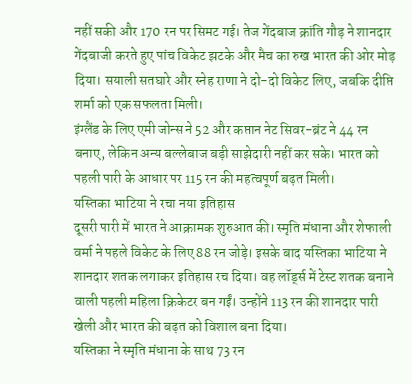नहीं सकी और 170 रन पर सिमट गई। तेज गेंदबाज क्रांति गौड़ ने शानदार गेंदबाजी करते हुए पांच विकेट झटके और मैच का रुख भारत की ओर मोड़ दिया। सयाली सतघारे और स्नेह राणा ने दो-दो विकेट लिए, जबकि दीप्ति शर्मा को एक सफलता मिली।
इंग्लैंड के लिए एमी जोन्स ने 52 और कप्तान नेट सिवर-ब्रंट ने 44 रन बनाए, लेकिन अन्य बल्लेबाज बड़ी साझेदारी नहीं कर सके। भारत को पहली पारी के आधार पर 115 रन की महत्वपूर्ण बढ़त मिली।
यस्तिका भाटिया ने रचा नया इतिहास
दूसरी पारी में भारत ने आक्रामक शुरुआत की। स्मृति मंधाना और शेफाली वर्मा ने पहले विकेट के लिए 88 रन जोड़े। इसके बाद यस्तिका भाटिया ने शानदार शतक लगाकर इतिहास रच दिया। वह लॉर्ड्स में टेस्ट शतक बनाने वाली पहली महिला क्रिकेटर बन गईं। उन्होंने 113 रन की शानदार पारी खेली और भारत की बढ़त को विशाल बना दिया।
यस्तिका ने स्मृति मंधाना के साथ 73 रन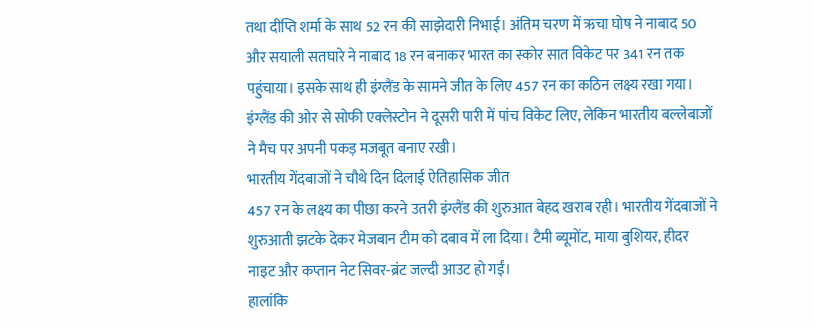तथा दीप्ति शर्मा के साथ 52 रन की साझेदारी निभाई। अंतिम चरण में ऋचा घोष ने नाबाद 50 और सयाली सतघारे ने नाबाद 18 रन बनाकर भारत का स्कोर सात विकेट पर 341 रन तक पहुंचाया। इसके साथ ही इंग्लैंड के सामने जीत के लिए 457 रन का कठिन लक्ष्य रखा गया।
इंग्लैंड की ओर से सोफी एक्लेस्टोन ने दूसरी पारी में पांच विकेट लिए, लेकिन भारतीय बल्लेबाजों ने मैच पर अपनी पकड़ मजबूत बनाए रखी।
भारतीय गेंदबाजों ने चौथे दिन दिलाई ऐतिहासिक जीत
457 रन के लक्ष्य का पीछा करने उतरी इंग्लैंड की शुरुआत बेहद खराब रही। भारतीय गेंदबाजों ने शुरुआती झटके देकर मेजबान टीम को दबाव में ला दिया। टैमी ब्यूमोंट, माया बुशियर, हीदर नाइट और कप्तान नेट सिवर-ब्रंट जल्दी आउट हो गईं।
हालांकि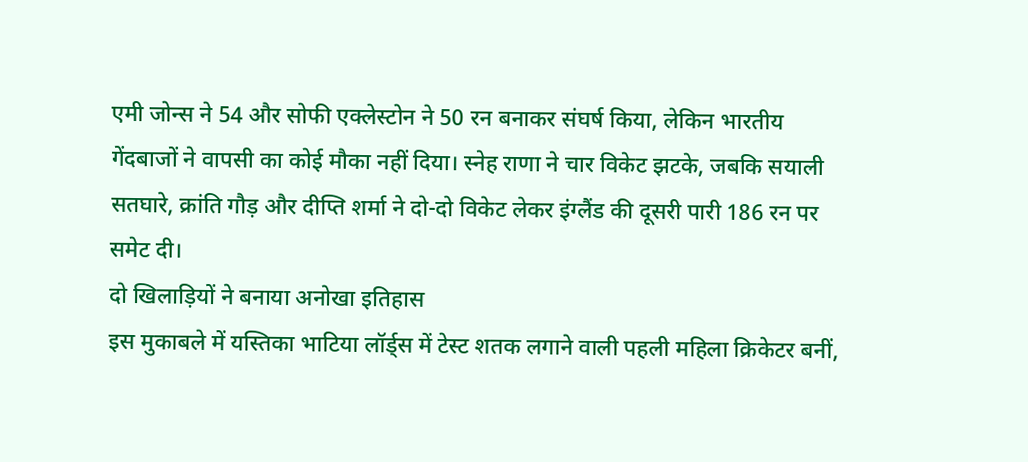एमी जोन्स ने 54 और सोफी एक्लेस्टोन ने 50 रन बनाकर संघर्ष किया, लेकिन भारतीय गेंदबाजों ने वापसी का कोई मौका नहीं दिया। स्नेह राणा ने चार विकेट झटके, जबकि सयाली सतघारे, क्रांति गौड़ और दीप्ति शर्मा ने दो-दो विकेट लेकर इंग्लैंड की दूसरी पारी 186 रन पर समेट दी।
दो खिलाड़ियों ने बनाया अनोखा इतिहास
इस मुकाबले में यस्तिका भाटिया लॉर्ड्स में टेस्ट शतक लगाने वाली पहली महिला क्रिकेटर बनीं,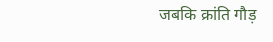जबकि क्रांति गौड़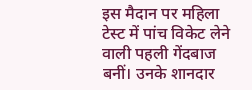इस मैदान पर महिला टेस्ट में पांच विकेट लेने वाली पहली गेंदबाज बनीं। उनके शानदार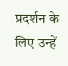प्रदर्शन के लिए उन्हें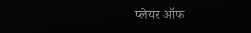प्लेयर ऑफ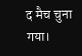द मैच चुना गया।